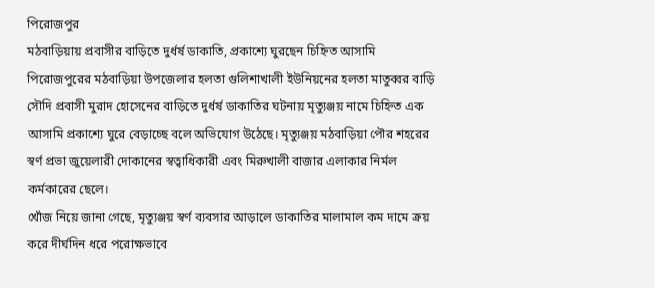পিরোজপুর
মঠবাড়িয়ায় প্রবাসীর বাড়িতে দুর্ধর্ষ ডাকাতি, প্রকাশ্যে ঘুরছেন চিহ্নিত আসামি
পিরোজপুরের মঠবাড়িয়া উপজেলার হলতা গুলিশাখালী ইউনিয়নের হলতা মাতুব্বর বাড়ি সৌদি প্রবাসী মুরাদ হোসেনের বাড়িতে দুর্ধর্ষ ডাকাতির ঘটনায় মৃত্যুঞ্জয় নামে চিহ্নিত এক আসামি প্রকাশ্যে ঘুরে বেড়াচ্ছে বলে অভিযোগ উঠেছে। মৃত্যুঞ্জয় মঠবাড়িয়া পৌর শহরের স্বর্ণ প্রভা জুয়েলারী দোকানের স্বত্বাধিকারী এবং মিরুখালী বাজার এলাকার নির্মল কর্মকারের ছেলে।
খোঁজ নিয়ে জানা গেছে, মৃত্যুঞ্জয় স্বর্ণ ব্যবসার আড়ালে ডাকাতির মালামাল কম দামে ক্রয় করে দীর্ঘদিন ধরে পরোক্ষভাবে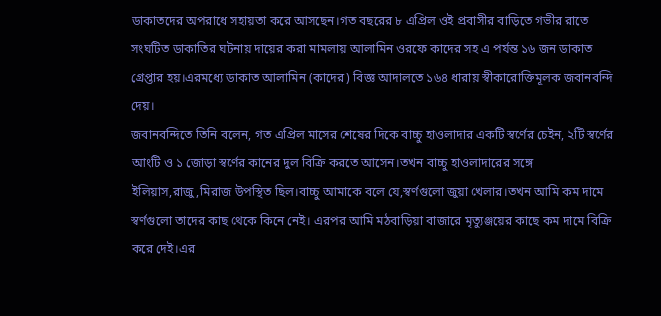ডাকাতদের অপরাধে সহায়তা করে আসছেন।গত বছরের ৮ এপ্রিল ওই প্রবাসীর বাড়িতে গভীর রাতে সংঘটিত ডাকাতির ঘটনায় দায়ের করা মামলায় আলামিন ওরফে কাদের সহ এ পর্যন্ত ১৬ জন ডাকাত গ্রেপ্তার হয়।এরমধ্যে ডাকাত আলামিন (কাদের) বিজ্ঞ আদালতে ১৬৪ ধারায় স্বীকারোক্তিমূলক জবানবন্দি দেয়।
জবানবন্দিতে তিনি বলেন, গত এপ্রিল মাসের শেষের দিকে বাচ্চু হাওলাদার একটি স্বর্ণের চেইন, ২টি স্বর্ণের আংটি ও ১ জোড়া স্বর্ণের কানের দুল বিক্রি করতে আসেন।তখন বাচ্চু হাওলাদারের সঙ্গে ইলিয়াস,রাজু,মিরাজ উপস্থিত ছিল।বাচ্চু আমাকে বলে যে,স্বর্ণগুলো জুয়া খেলার।তখন আমি কম দামে স্বর্ণগুলো তাদের কাছ থেকে কিনে নেই। এরপর আমি মঠবাড়িয়া বাজারে মৃত্যুঞ্জয়ের কাছে কম দামে বিক্রি করে দেই।এর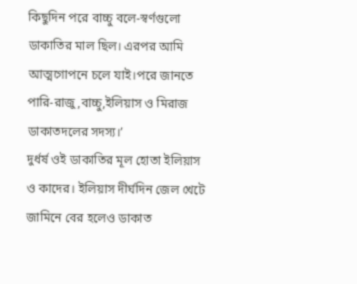কিছুদিন পরে বাচ্চু বলে-স্বর্ণগুলো ডাকাতির মাল ছিল। এরপর আমি আত্মগোপনে চলে যাই।পরে জানতে পারি-রাজু,বাচ্চু,ইলিয়াস ও মিরাজ ডাকাতদলের সদস্য।’
দুর্ধর্ষ ওই ডাকাতির মূল হোতা ইলিয়াস ও কাদের। ইলিয়াস দীর্ঘদিন জেল খেটে জামিনে বের হলেও ডাকাত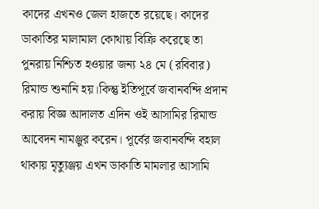কাদের এখনও জেল হাজতে রয়েছে। কাদের ডাকাতির মালামাল কোথায় বিক্রি করেছে তা পুনরায় নিশ্চিত হওয়ার জন্য ২৪ মে (রবিবার) রিমান্ড শুনানি হয়।কিন্তু ইতিপূর্বে জবানবন্দি প্রদান করায় বিজ্ঞ আদালত এদিন ওই আসামির রিমান্ড আবেদন নামঞ্জুর করেন। পূর্বের জবানবন্দি বহাল থাকায় মৃত্যুঞ্জয় এখন ডাকাতি মামলার আসামি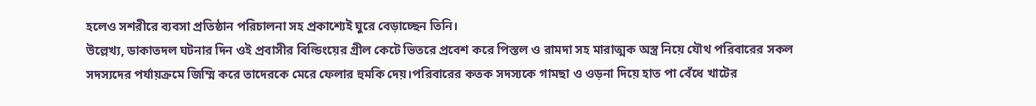হলেও সশরীরে ব্যবসা প্রতিষ্ঠান পরিচালনা সহ প্রকাশ্যেই ঘুরে বেড়াচ্ছেন তিনি।
উল্লেখ্য, ডাকাতদল ঘটনার দিন ওই প্রবাসীর বিল্ডিংয়ের গ্রীল কেটে ভিতরে প্রবেশ করে পিস্তল ও রামদা সহ মারাত্মক অস্ত্র নিয়ে যৌথ পরিবারের সকল সদস্যদের পর্যায়ক্রমে জিম্মি করে তাদেরকে মেরে ফেলার হুমকি দেয়।পরিবারের কতক সদস্যকে গামছা ও ওড়না দিয়ে হাত পা বেঁধে খাটের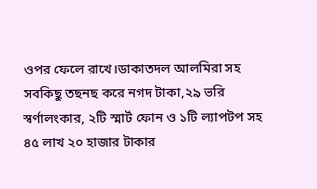ওপর ফেলে রাখে।ডাকাতদল আলমিরা সহ সবকিছু তছনছ করে নগদ টাকা,২৯ ভরি স্বর্ণালংকার, ২টি স্মার্ট ফোন ও ১টি ল্যাপটপ সহ ৪৫ লাখ ২০ হাজার টাকার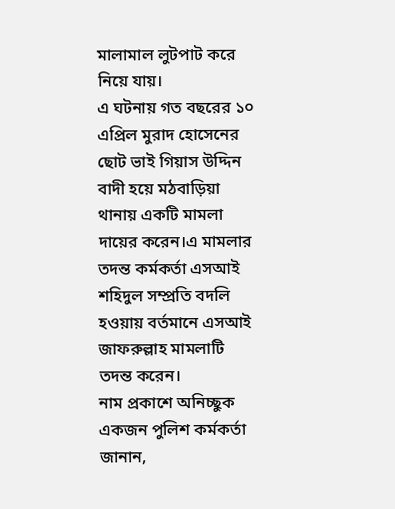মালামাল লুটপাট করে নিয়ে যায়।
এ ঘটনায় গত বছরের ১০ এপ্রিল মুরাদ হোসেনের ছোট ভাই গিয়াস উদ্দিন বাদী হয়ে মঠবাড়িয়া থানায় একটি মামলা দায়ের করেন।এ মামলার তদন্ত কর্মকর্তা এসআই শহিদুল সম্প্রতি বদলি হওয়ায় বর্তমানে এসআই জাফরুল্লাহ মামলাটি তদন্ত করেন।
নাম প্রকাশে অনিচ্ছুক একজন পুলিশ কর্মকর্তা জানান,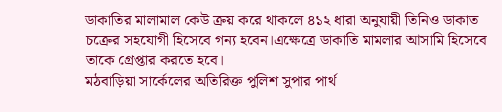ডাকাতির মালামাল কেউ ক্রয় করে থাকলে ৪১২ ধারা অনুযায়ী তিনিও ডাকাত চক্রের সহযোগী হিসেবে গন্য হবেন।এক্ষেত্রে ডাকাতি মামলার আসামি হিসেবে তাকে গ্রেপ্তার করতে হবে।
মঠবাড়িয়া সার্কেলের অতিরিক্ত পুলিশ সুপার পার্থ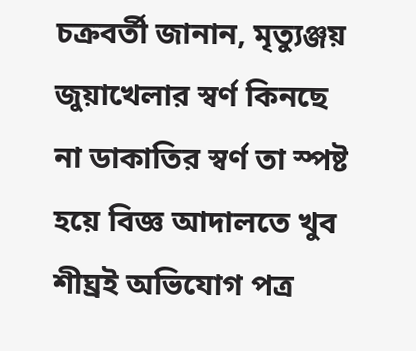চক্রবর্তী জানান, মৃত্যুঞ্জয় জুয়াখেলার স্বর্ণ কিনছে না ডাকাতির স্বর্ণ তা স্পষ্ট হয়ে বিজ্ঞ আদালতে খুব শীঘ্রই অভিযোগ পত্র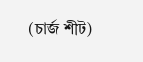(চার্জ শীট)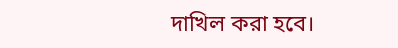দাখিল করা হবে।